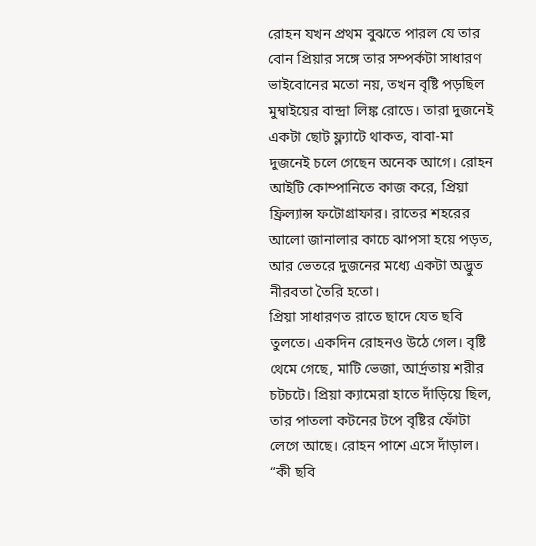রোহন যখন প্রথম বুঝতে পারল যে তার বোন প্রিয়ার সঙ্গে তার সম্পর্কটা সাধারণ ভাইবোনের মতো নয়, তখন বৃষ্টি পড়ছিল মুম্বাইয়ের বান্দ্রা লিঙ্ক রোডে। তারা দুজনেই একটা ছোট ফ্ল্যাটে থাকত, বাবা-মা দুজনেই চলে গেছেন অনেক আগে। রোহন আইটি কোম্পানিতে কাজ করে, প্রিয়া ফ্রিল্যান্স ফটোগ্রাফার। রাতের শহরের আলো জানালার কাচে ঝাপসা হয়ে পড়ত, আর ভেতরে দুজনের মধ্যে একটা অদ্ভুত নীরবতা তৈরি হতো।
প্রিয়া সাধারণত রাতে ছাদে যেত ছবি তুলতে। একদিন রোহনও উঠে গেল। বৃষ্টি থেমে গেছে, মাটি ভেজা, আর্দ্রতায় শরীর চটচটে। প্রিয়া ক্যামেরা হাতে দাঁড়িয়ে ছিল, তার পাতলা কটনের টপে বৃষ্টির ফোঁটা লেগে আছে। রোহন পাশে এসে দাঁড়াল। “কী ছবি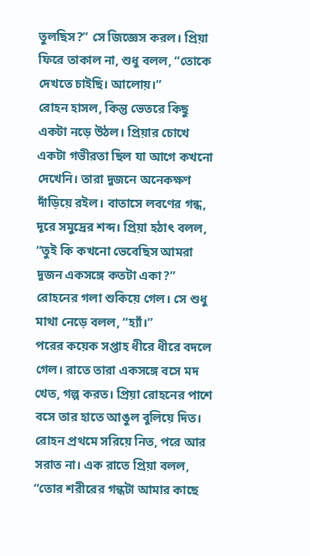তুলছিস?” সে জিজ্ঞেস করল। প্রিয়া ফিরে তাকাল না, শুধু বলল, “তোকে দেখতে চাইছি। আলোয়।”
রোহন হাসল, কিন্তু ভেতরে কিছু একটা নড়ে উঠল। প্রিয়ার চোখে একটা গভীরতা ছিল যা আগে কখনো দেখেনি। তারা দুজনে অনেকক্ষণ দাঁড়িয়ে রইল। বাতাসে লবণের গন্ধ, দূরে সমুদ্রের শব্দ। প্রিয়া হঠাৎ বলল, “তুই কি কখনো ভেবেছিস আমরা দুজন একসঙ্গে কতটা একা?” রোহনের গলা শুকিয়ে গেল। সে শুধু মাথা নেড়ে বলল, “হ্যাঁ।”
পরের কয়েক সপ্তাহ ধীরে ধীরে বদলে গেল। রাতে তারা একসঙ্গে বসে মদ খেত, গল্প করত। প্রিয়া রোহনের পাশে বসে তার হাতে আঙুল বুলিয়ে দিত। রোহন প্রথমে সরিয়ে নিত, পরে আর সরাত না। এক রাতে প্রিয়া বলল, “তোর শরীরের গন্ধটা আমার কাছে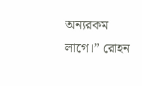অন্যরকম লাগে।” রোহন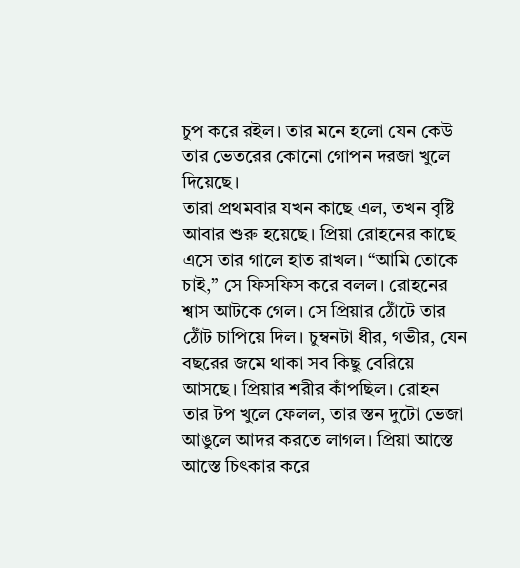চুপ করে রইল। তার মনে হলো যেন কেউ তার ভেতরের কোনো গোপন দরজা খুলে দিয়েছে।
তারা প্রথমবার যখন কাছে এল, তখন বৃষ্টি আবার শুরু হয়েছে। প্রিয়া রোহনের কাছে এসে তার গালে হাত রাখল। “আমি তোকে চাই,” সে ফিসফিস করে বলল। রোহনের শ্বাস আটকে গেল। সে প্রিয়ার ঠোঁটে তার ঠোঁট চাপিয়ে দিল। চুম্বনটা ধীর, গভীর, যেন বছরের জমে থাকা সব কিছু বেরিয়ে আসছে। প্রিয়ার শরীর কাঁপছিল। রোহন তার টপ খুলে ফেলল, তার স্তন দুটো ভেজা আঙুলে আদর করতে লাগল। প্রিয়া আস্তে আস্তে চিৎকার করে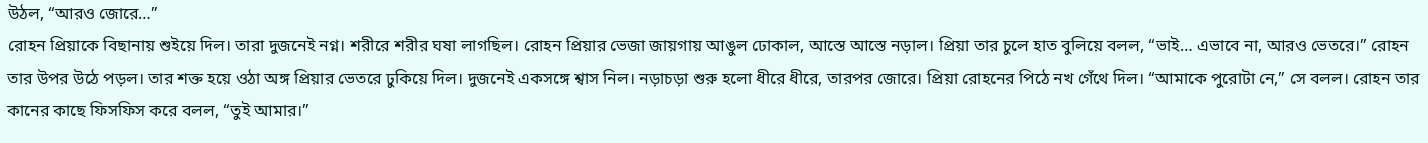উঠল, “আরও জোরে…”
রোহন প্রিয়াকে বিছানায় শুইয়ে দিল। তারা দুজনেই নগ্ন। শরীরে শরীর ঘষা লাগছিল। রোহন প্রিয়ার ভেজা জায়গায় আঙুল ঢোকাল, আস্তে আস্তে নড়াল। প্রিয়া তার চুলে হাত বুলিয়ে বলল, “ভাই… এভাবে না, আরও ভেতরে।” রোহন তার উপর উঠে পড়ল। তার শক্ত হয়ে ওঠা অঙ্গ প্রিয়ার ভেতরে ঢুকিয়ে দিল। দুজনেই একসঙ্গে শ্বাস নিল। নড়াচড়া শুরু হলো ধীরে ধীরে, তারপর জোরে। প্রিয়া রোহনের পিঠে নখ গেঁথে দিল। “আমাকে পুরোটা নে,” সে বলল। রোহন তার কানের কাছে ফিসফিস করে বলল, “তুই আমার।”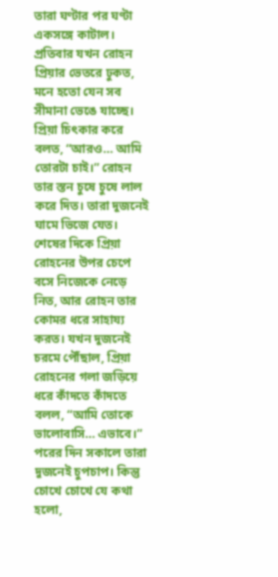তারা ঘণ্টার পর ঘণ্টা একসঙ্গে কাটাল। প্রতিবার যখন রোহন প্রিয়ার ভেতরে ঢুকত, মনে হতো যেন সব সীমানা ভেঙে যাচ্ছে। প্রিয়া চিৎকার করে বলত, “আরও… আমি তোরটা চাই।” রোহন তার স্তন চুষে চুষে লাল করে দিত। তারা দুজনেই ঘামে ভিজে যেত। শেষের দিকে প্রিয়া রোহনের উপর চেপে বসে নিজেকে নেড়ে নিত, আর রোহন তার কোমর ধরে সাহায্য করত। যখন দুজনেই চরমে পৌঁছাল, প্রিয়া রোহনের গলা জড়িয়ে ধরে কাঁদতে কাঁদতে বলল, “আমি তোকে ভালোবাসি… এভাবে।”
পরের দিন সকালে তারা দুজনেই চুপচাপ। কিন্তু চোখে চোখে যে কথা হলো,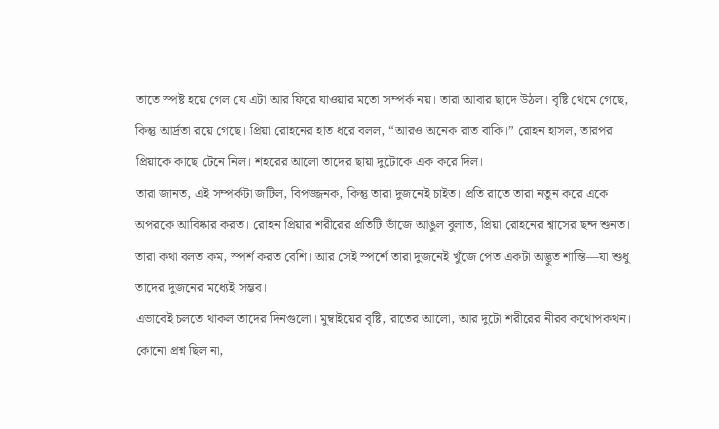তাতে স্পষ্ট হয়ে গেল যে এটা আর ফিরে যাওয়ার মতো সম্পর্ক নয়। তারা আবার ছাদে উঠল। বৃষ্টি থেমে গেছে, কিন্তু আর্দ্রতা রয়ে গেছে। প্রিয়া রোহনের হাত ধরে বলল, “আরও অনেক রাত বাকি।” রোহন হাসল, তারপর প্রিয়াকে কাছে টেনে নিল। শহরের আলো তাদের ছায়া দুটোকে এক করে দিল।
তারা জানত, এই সম্পর্কটা জটিল, বিপজ্জনক, কিন্তু তারা দুজনেই চাইত। প্রতি রাতে তারা নতুন করে একে অপরকে আবিষ্কার করত। রোহন প্রিয়ার শরীরের প্রতিটি ভাঁজে আঙুল বুলাত, প্রিয়া রোহনের শ্বাসের ছন্দ শুনত। তারা কথা বলত কম, স্পর্শ করত বেশি। আর সেই স্পর্শে তারা দুজনেই খুঁজে পেত একটা অদ্ভুত শান্তি—যা শুধু তাদের দুজনের মধ্যেই সম্ভব।
এভাবেই চলতে থাকল তাদের দিনগুলো। মুম্বাইয়ের বৃষ্টি, রাতের আলো, আর দুটো শরীরের নীরব কথোপকথন। কোনো প্রশ্ন ছিল না,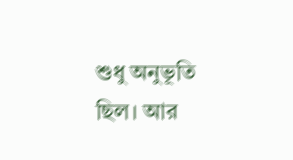শুধু অনুভূতি ছিল। আর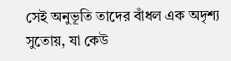সেই অনুভূতি তাদের বাঁধল এক অদৃশ্য সুতোয়, যা কেউ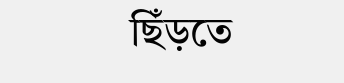ছিঁড়তে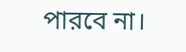পারবে না।